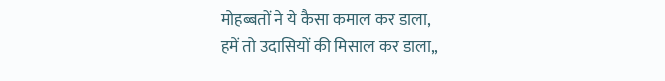मोहब्बतों ने ये कैसा कमाल कर डाला,
हमें तो उदासियों की मिसाल कर डाला,,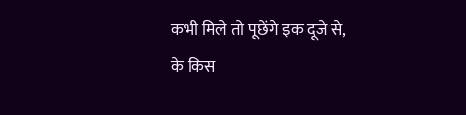कभी मिले तो पूछेंगे इक दूजे से,
के किस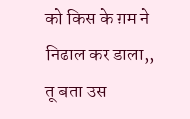को किस के ग़म ने निढाल कर डाला,,
तू बता उस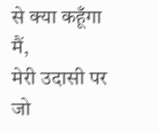से क्या कहूँगा मैं,
मेरी उदासी पर जो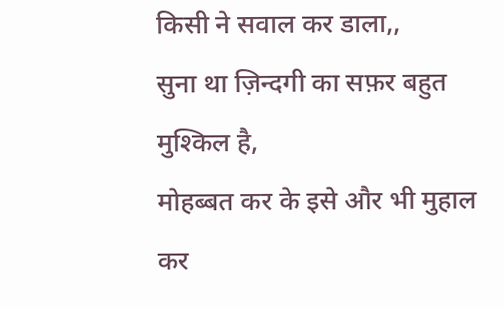किसी ने सवाल कर डाला,,
सुना था ज़िन्दगी का सफ़र बहुत मुश्किल है,
मोहब्बत कर के इसे और भी मुहाल कर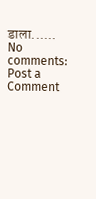डाला......
No comments:
Post a Comment